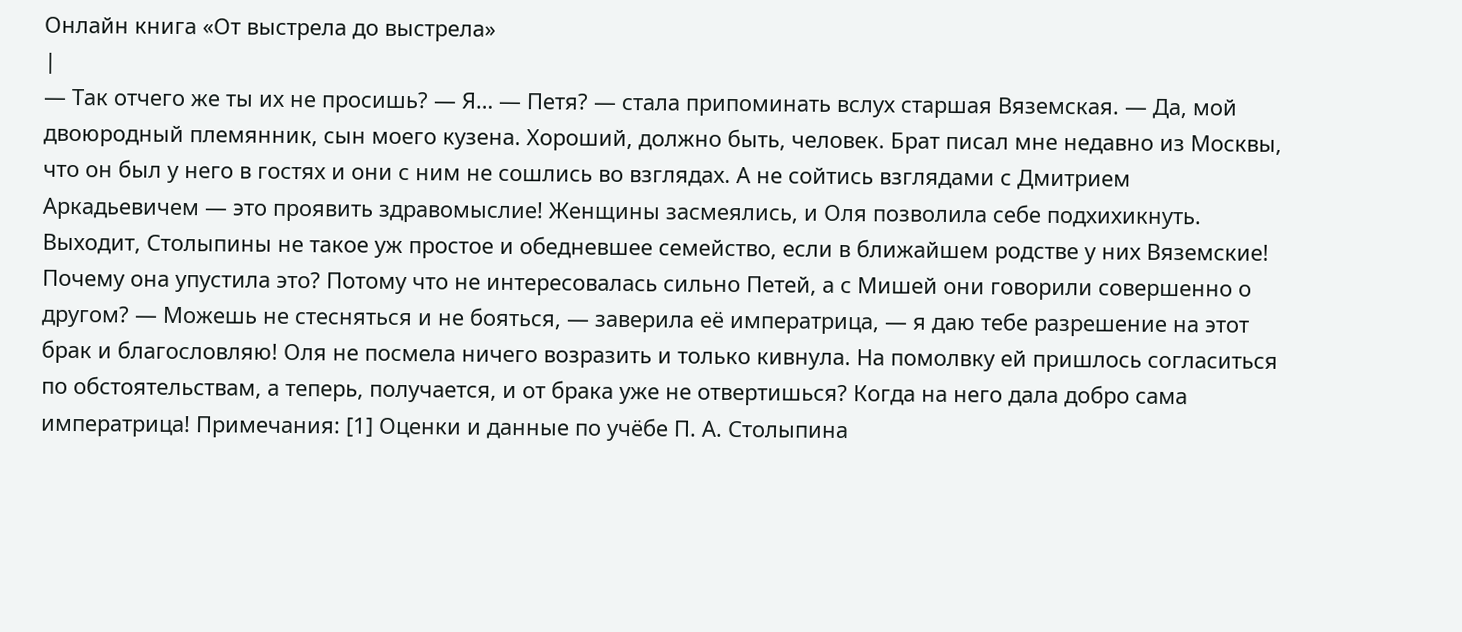Онлайн книга «От выстрела до выстрела»
|
— Так отчего же ты их не просишь? — Я… — Петя? — стала припоминать вслух старшая Вяземская. — Да, мой двоюродный племянник, сын моего кузена. Хороший, должно быть, человек. Брат писал мне недавно из Москвы, что он был у него в гостях и они с ним не сошлись во взглядах. А не сойтись взглядами с Дмитрием Аркадьевичем — это проявить здравомыслие! Женщины засмеялись, и Оля позволила себе подхихикнуть. Выходит, Столыпины не такое уж простое и обедневшее семейство, если в ближайшем родстве у них Вяземские! Почему она упустила это? Потому что не интересовалась сильно Петей, а с Мишей они говорили совершенно о другом? — Можешь не стесняться и не бояться, — заверила её императрица, — я даю тебе разрешение на этот брак и благословляю! Оля не посмела ничего возразить и только кивнула. На помолвку ей пришлось согласиться по обстоятельствам, а теперь, получается, и от брака уже не отвертишься? Когда на него дала добро сама императрица! Примечания: [1] Оценки и данные по учёбе П. А. Столыпина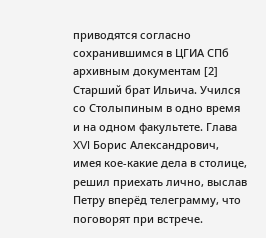приводятся согласно сохранившимся в ЦГИА СПб архивным документам [2] Старший брат Ильича. Учился со Столыпиным в одно время и на одном факультете. Глава XVI Борис Александрович, имея кое-какие дела в столице, решил приехать лично, выслав Петру вперёд телеграмму, что поговорят при встрече.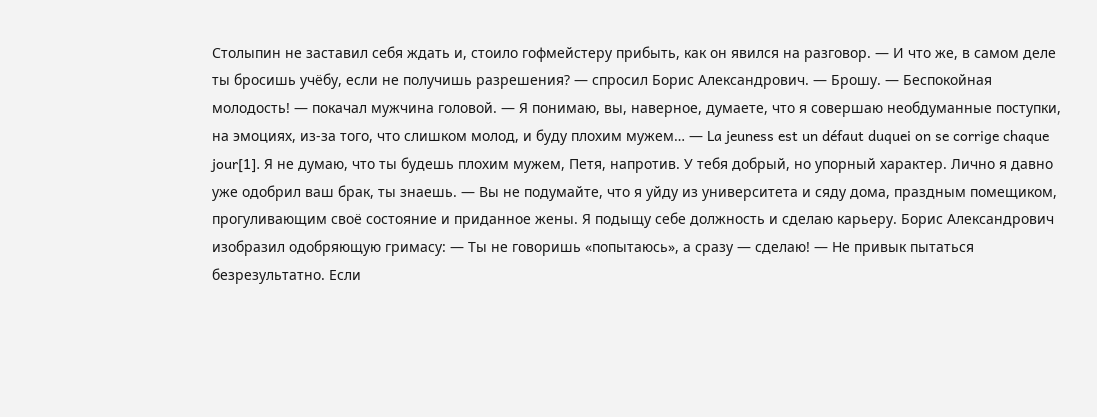Столыпин не заставил себя ждать и, стоило гофмейстеру прибыть, как он явился на разговор. — И что же, в самом деле ты бросишь учёбу, если не получишь разрешения? — спросил Борис Александрович. — Брошу. — Беспокойная молодость! — покачал мужчина головой. — Я понимаю, вы, наверное, думаете, что я совершаю необдуманные поступки, на эмоциях, из-за того, что слишком молод, и буду плохим мужем… — La jeuness est un défaut duquei on se corrige chaque jour[1]. Я не думаю, что ты будешь плохим мужем, Петя, напротив. У тебя добрый, но упорный характер. Лично я давно уже одобрил ваш брак, ты знаешь. — Вы не подумайте, что я уйду из университета и сяду дома, праздным помещиком, прогуливающим своё состояние и приданное жены. Я подыщу себе должность и сделаю карьеру. Борис Александрович изобразил одобряющую гримасу: — Ты не говоришь «попытаюсь», а сразу — сделаю! — Не привык пытаться безрезультатно. Если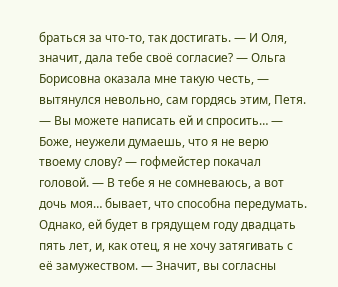браться за что-то, так достигать. — И Оля, значит, дала тебе своё согласие? — Ольга Борисовна оказала мне такую честь, — вытянулся невольно, сам гордясь этим, Петя. — Вы можете написать ей и спросить… — Боже, неужели думаешь, что я не верю твоему слову? — гофмейстер покачал головой. — В тебе я не сомневаюсь, а вот дочь моя… бывает, что способна передумать. Однако, ей будет в грядущем году двадцать пять лет, и, как отец, я не хочу затягивать с её замужеством. — Значит, вы согласны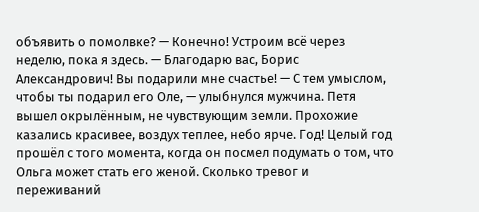объявить о помолвке? — Конечно! Устроим всё через неделю, пока я здесь. — Благодарю вас, Борис Александрович! Вы подарили мне счастье! — С тем умыслом, чтобы ты подарил его Оле, — улыбнулся мужчина. Петя вышел окрылённым, не чувствующим земли. Прохожие казались красивее, воздух теплее, небо ярче. Год! Целый год прошёл с того момента, когда он посмел подумать о том, что Ольга может стать его женой. Сколько тревог и переживаний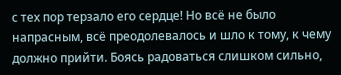с тех пор терзало его сердце! Но всё не было напрасным, всё преодолевалось и шло к тому, к чему должно прийти. Боясь радоваться слишком сильно,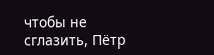чтобы не сглазить, Пётр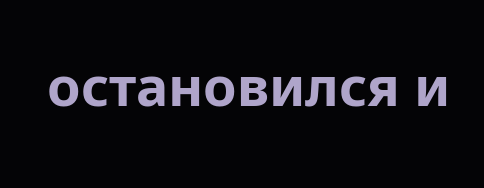остановился и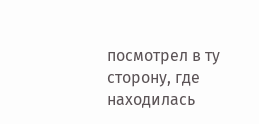посмотрел в ту сторону, где находилась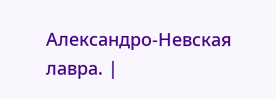Александро-Невская лавра. |